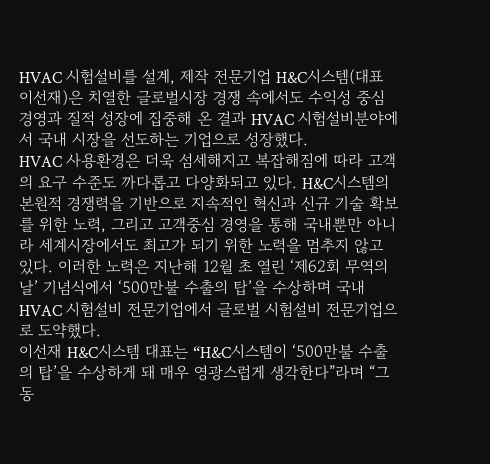HVAC 시험설비를 설계, 제작 전문기업 H&C시스템(대표 이선재)은 치열한 글로벌시장 경쟁 속에서도 수익성 중심 경영과 질적 성장에 집중해 온 결과 HVAC 시험설비분야에서 국내 시장을 선도하는 기업으로 성장했다.
HVAC 사용환경은 더욱 섬세해지고 복잡해짐에 따라 고객의 요구 수준도 까다롭고 다양화되고 있다. H&C시스템의 본원적 경쟁력을 기반으로 지속적인 혁신과 신규 기술 확보를 위한 노력, 그리고 고객중심 경영을 통해 국내뿐만 아니라 세계시장에서도 최고가 되기 위한 노력을 멈추지 않고 있다. 이러한 노력은 지난해 12월 초 열린 ‘제62회 무역의 날’ 기념식에서 ‘500만불 수출의 탑’을 수상하며 국내 HVAC 시험설비 전문기업에서 글로벌 시험설비 전문기업으로 도약했다.
이선재 H&C시스템 대표는 “H&C시스템이 ‘500만불 수출의 탑’을 수상하게 돼 매우 영광스럽게 생각한다”라며 “그동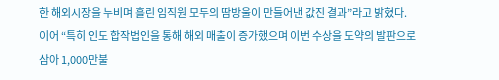한 해외시장을 누비며 흘린 임직원 모두의 땀방울이 만들어낸 값진 결과”라고 밝혔다. 이어 “특히 인도 합작법인을 통해 해외 매출이 증가했으며 이번 수상을 도약의 발판으로 삼아 1,000만불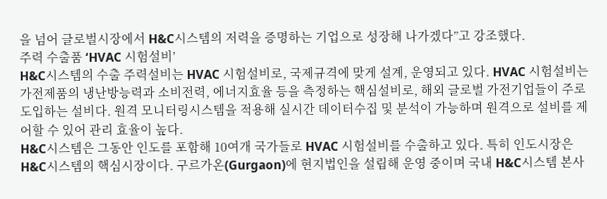을 넘어 글로벌시장에서 H&C시스템의 저력을 증명하는 기업으로 성장해 나가겠다”고 강조했다.
주력 수출품 ‘HVAC 시험설비’
H&C시스템의 수출 주력설비는 HVAC 시험설비로, 국제규격에 맞게 설계, 운영되고 있다. HVAC 시험설비는 가전제품의 냉난방능력과 소비전력, 에너지효율 등을 측정하는 핵심설비로, 해외 글로벌 가전기업들이 주로 도입하는 설비다. 원격 모니터링시스템을 적용해 실시간 데이터수집 및 분석이 가능하며 원격으로 설비를 제어할 수 있어 관리 효율이 높다.
H&C시스템은 그동안 인도를 포함해 10여개 국가들로 HVAC 시험설비를 수출하고 있다. 특히 인도시장은 H&C시스템의 핵심시장이다. 구르가온(Gurgaon)에 현지법인을 설립해 운영 중이며 국내 H&C시스템 본사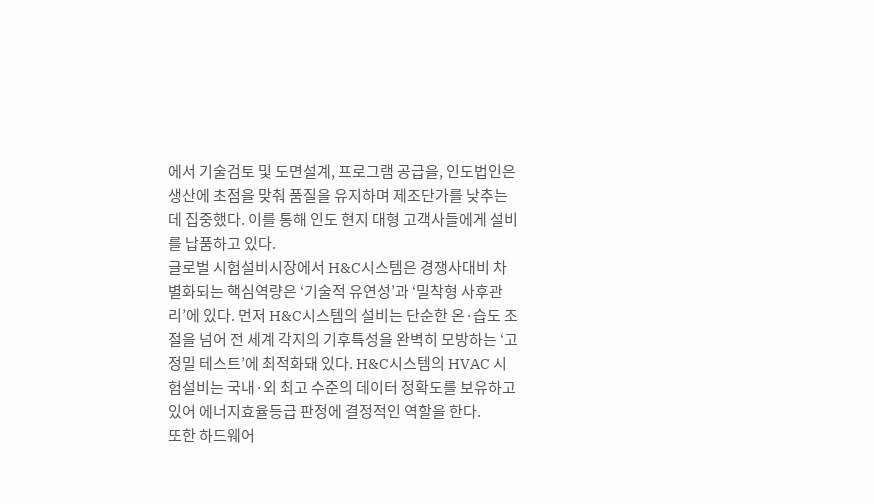에서 기술검토 및 도면설계, 프로그램 공급을, 인도법인은 생산에 초점을 맞춰 품질을 유지하며 제조단가를 낮추는데 집중했다. 이를 통해 인도 현지 대형 고객사들에게 설비를 납품하고 있다.
글로벌 시험설비시장에서 H&C시스템은 경쟁사대비 차별화되는 핵심역량은 ‘기술적 유연성’과 ‘밀착형 사후관리’에 있다. 먼저 H&C시스템의 설비는 단순한 온·습도 조절을 넘어 전 세계 각지의 기후특성을 완벽히 모방하는 ‘고정밀 테스트’에 최적화돼 있다. H&C시스템의 HVAC 시험설비는 국내·외 최고 수준의 데이터 정확도를 보유하고 있어 에너지효율등급 판정에 결정적인 역할을 한다.
또한 하드웨어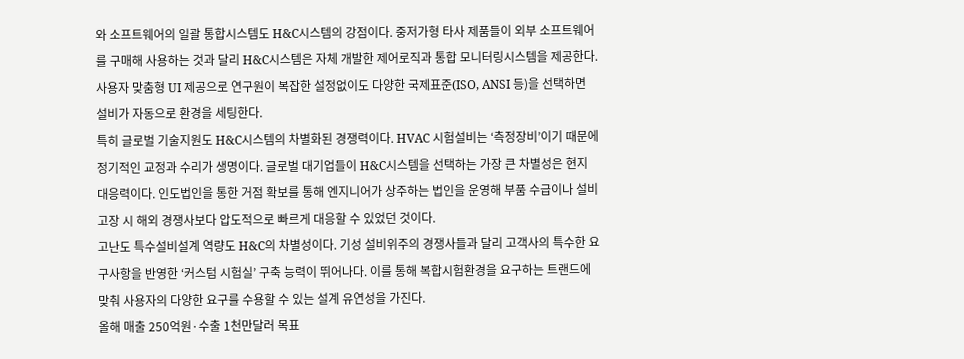와 소프트웨어의 일괄 통합시스템도 H&C시스템의 강점이다. 중저가형 타사 제품들이 외부 소프트웨어를 구매해 사용하는 것과 달리 H&C시스템은 자체 개발한 제어로직과 통합 모니터링시스템을 제공한다. 사용자 맞춤형 UI 제공으로 연구원이 복잡한 설정없이도 다양한 국제표준(ISO, ANSI 등)을 선택하면 설비가 자동으로 환경을 세팅한다.
특히 글로벌 기술지원도 H&C시스템의 차별화된 경쟁력이다. HVAC 시험설비는 ‘측정장비’이기 때문에 정기적인 교정과 수리가 생명이다. 글로벌 대기업들이 H&C시스템을 선택하는 가장 큰 차별성은 현지 대응력이다. 인도법인을 통한 거점 확보를 통해 엔지니어가 상주하는 법인을 운영해 부품 수급이나 설비 고장 시 해외 경쟁사보다 압도적으로 빠르게 대응할 수 있었던 것이다.
고난도 특수설비설계 역량도 H&C의 차별성이다. 기성 설비위주의 경쟁사들과 달리 고객사의 특수한 요구사항을 반영한 ‘커스텀 시험실’ 구축 능력이 뛰어나다. 이를 통해 복합시험환경을 요구하는 트랜드에 맞춰 사용자의 다양한 요구를 수용할 수 있는 설계 유연성을 가진다.
올해 매출 250억원·수출 1천만달러 목표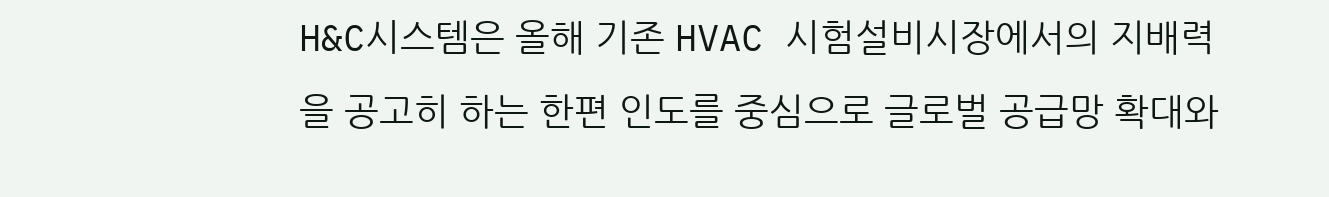H&C시스템은 올해 기존 HVAC 시험설비시장에서의 지배력을 공고히 하는 한편 인도를 중심으로 글로벌 공급망 확대와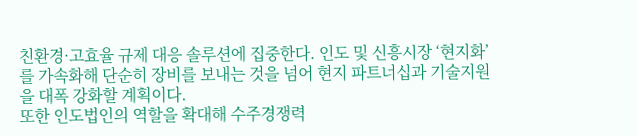친환경·고효율 규제 대응 솔루션에 집중한다. 인도 및 신흥시장 ‘현지화’를 가속화해 단순히 장비를 보내는 것을 넘어 현지 파트너십과 기술지원을 대폭 강화할 계획이다.
또한 인도법인의 역할을 확대해 수주경쟁력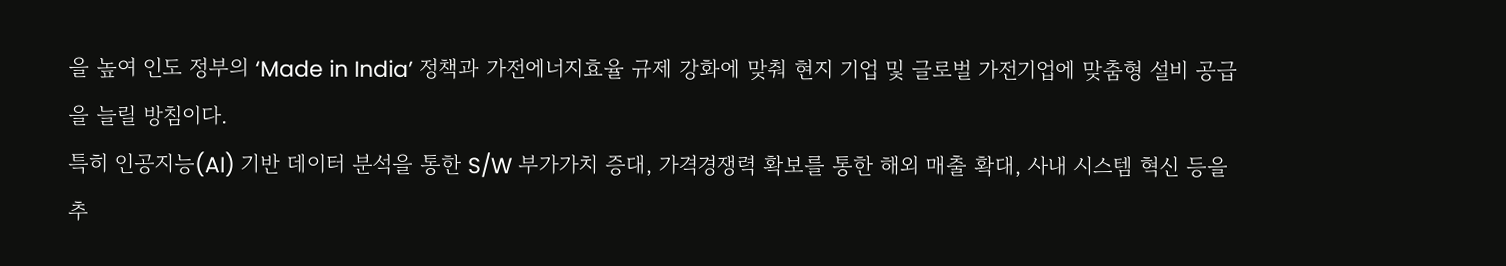을 높여 인도 정부의 ‘Made in India’ 정책과 가전에너지효율 규제 강화에 맞춰 현지 기업 및 글로벌 가전기업에 맞춤형 설비 공급을 늘릴 방침이다.
특히 인공지능(AI) 기반 데이터 분석을 통한 S/W 부가가치 증대, 가격경쟁력 확보를 통한 해외 매출 확대, 사내 시스템 혁신 등을 추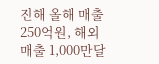진해 올해 매출 250억원, 해외 매출 1,000만달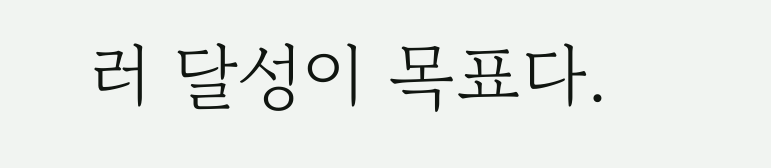러 달성이 목표다.